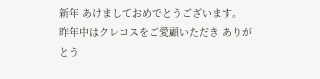新年 あけましておめでとうございます。
昨年中はクレコスをご愛顧いただき ありがとう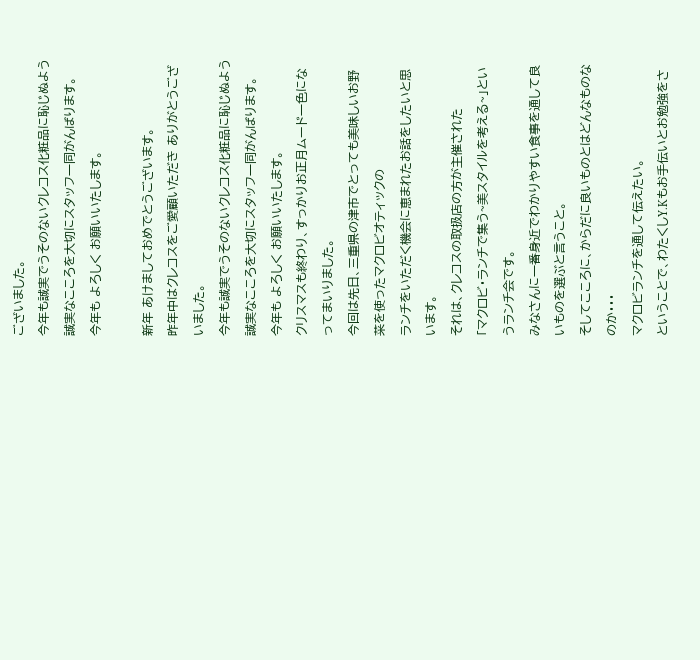ございました。
今年も誠実でうそのないクレコス化粧品に恥じぬよう
誠実なこころを大切にスタッフ一同がんばります。
今年も よろしく お願いいたします。

新年 あけましておめでとうございます。
昨年中はクレコスをご愛顧いただき ありがとうございました。
今年も誠実でうそのないクレコス化粧品に恥じぬよう
誠実なこころを大切にスタッフ一同がんばります。
今年も よろしく お願いいたします。
クリスマスも終わり、すっかりお正月ムード一色になってまいりました。
今回は先日、三重県の津市でとっても美味しいお野菜を使ったマクロビオティックの
ランチをいただく機会に恵まれたお話をしたいと思います。
それは、クレコスの取扱店の方が主催された
「マクロビ・ランチで集う~美スタイルを考える~」というランチ会です。
みなさんに一番身近でわかりやすい食事を通して良いものを選ぶと言うこと。
そしてこころに、からだに良いものとはどんなものなのか・・・
マクロビランチを通して伝えたい。
ということで、わたくしY.Kもお手伝いとお勉強をさ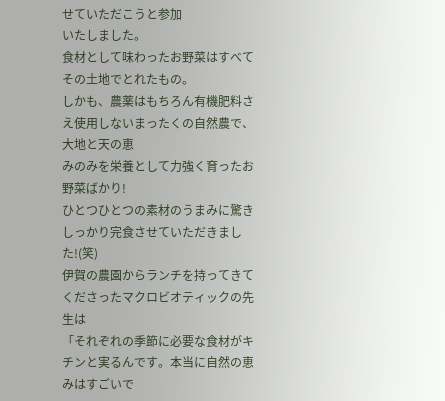せていただこうと参加
いたしました。
食材として味わったお野菜はすべてその土地でとれたもの。
しかも、農薬はもちろん有機肥料さえ使用しないまったくの自然農で、大地と天の恵
みのみを栄養として力強く育ったお野菜ばかり!
ひとつひとつの素材のうまみに驚きしっかり完食させていただきました!(笑)
伊賀の農園からランチを持ってきてくださったマクロビオティックの先生は
「それぞれの季節に必要な食材がキチンと実るんです。本当に自然の恵みはすごいで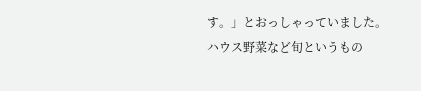す。」とおっしゃっていました。
ハウス野菜など旬というもの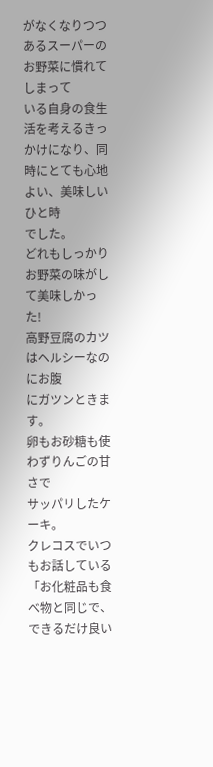がなくなりつつあるスーパーのお野菜に慣れてしまって
いる自身の食生活を考えるきっかけになり、同時にとても心地よい、美味しいひと時
でした。
どれもしっかりお野菜の味がして美味しかった!
高野豆腐のカツはヘルシーなのにお腹
にガツンときます。
卵もお砂糖も使わずりんごの甘さで
サッパリしたケーキ。
クレコスでいつもお話している
「お化粧品も食べ物と同じで、できるだけ良い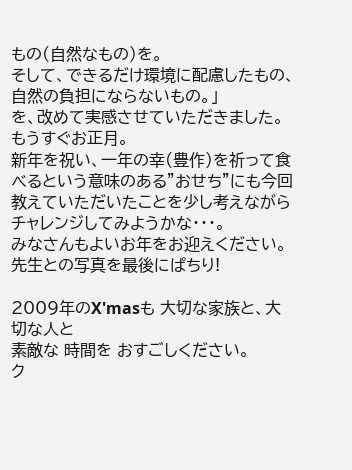もの(自然なもの)を。
そして、できるだけ環境に配慮したもの、自然の負担にならないもの。」
を、改めて実感させていただきました。
もうすぐお正月。
新年を祝い、一年の幸(豊作)を祈って食べるという意味のある"おせち"にも今回
教えていただいたことを少し考えながらチャレンジしてみようかな・・・。
みなさんもよいお年をお迎えください。
先生との写真を最後にぱちり!

2009年のX'masも 大切な家族と、大切な人と
素敵な 時間を おすごしください。
ク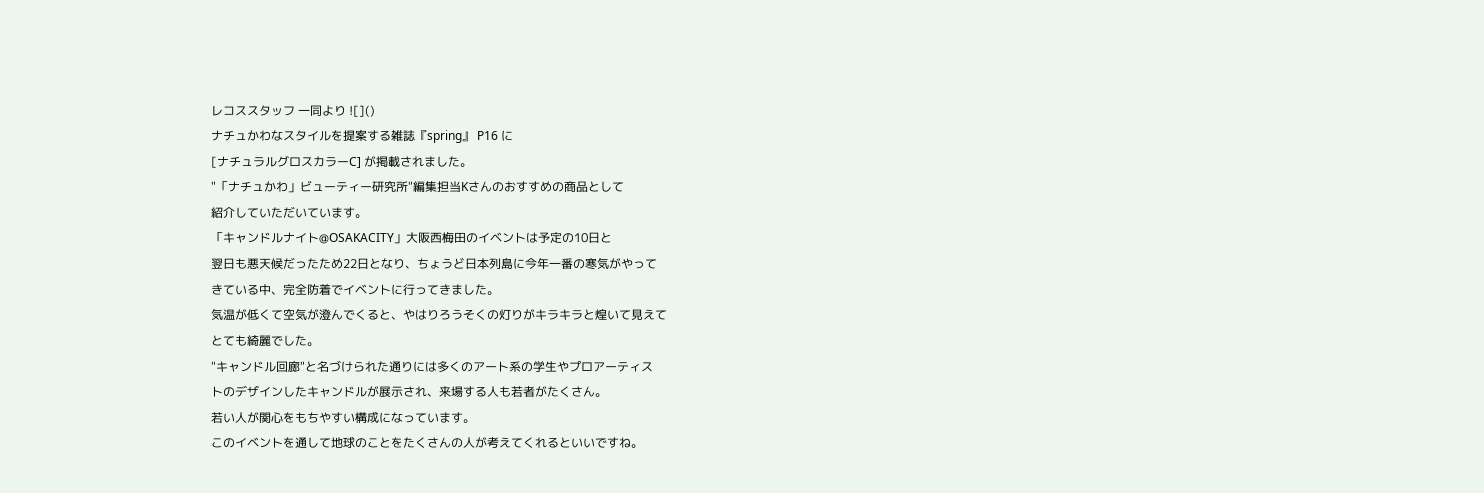レコススタッフ 一同より ![]()
ナチュかわなスタイルを提案する雑誌『spring』 P16 に
[ナチュラルグロスカラーC] が掲載されました。
"「ナチュかわ」ビューティー研究所"編集担当Kさんのおすすめの商品として
紹介していただいています。
「キャンドルナイト@OSAKACITY」大阪西梅田のイベントは予定の10日と
翌日も悪天候だったため22日となり、ちょうど日本列島に今年一番の寒気がやって
きている中、完全防着でイベントに行ってきました。
気温が低くて空気が澄んでくると、やはりろうそくの灯りがキラキラと煌いて見えて
とても綺麗でした。
"キャンドル回廊"と名づけられた通りには多くのアート系の学生やプロアーティス
トのデザインしたキャンドルが展示され、来場する人も若者がたくさん。
若い人が関心をもちやすい構成になっています。
このイベントを通して地球のことをたくさんの人が考えてくれるといいですね。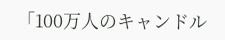「100万人のキャンドル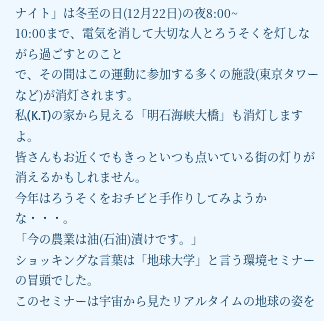ナイト」は冬至の日(12月22日)の夜8:00~
10:00まで、電気を消して大切な人とろうそくを灯しながら過ごすとのこと
で、その間はこの運動に参加する多くの施設(東京タワーなど)が消灯されます。
私(K.T)の家から見える「明石海峡大橋」も消灯しますよ。
皆さんもお近くでもきっといつも点いている街の灯りが消えるかもしれません。
今年はろうそくをおチビと手作りしてみようかな・・・。
「今の農業は油(石油)漬けです。」
ショッキングな言葉は「地球大学」と言う環境セミナーの冒頭でした。
このセミナーは宇宙から見たリアルタイムの地球の姿を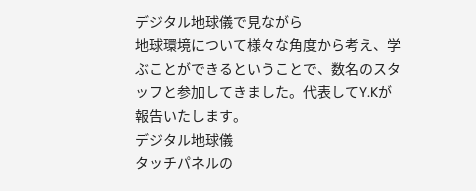デジタル地球儀で見ながら
地球環境について様々な角度から考え、学ぶことができるということで、数名のスタ
ッフと参加してきました。代表してY.Kが報告いたします。
デジタル地球儀
タッチパネルの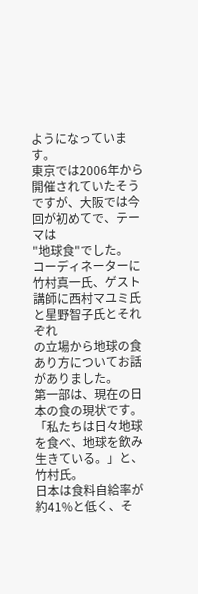ようになっています。
東京では2006年から開催されていたそうですが、大阪では今回が初めてで、テーマは
"地球食"でした。
コーディネーターに竹村真一氏、ゲスト講師に西村マユミ氏と星野智子氏とそれぞれ
の立場から地球の食あり方についてお話がありました。
第一部は、現在の日本の食の現状です。
「私たちは日々地球を食べ、地球を飲み生きている。」と、竹村氏。
日本は食料自給率が約41%と低く、そ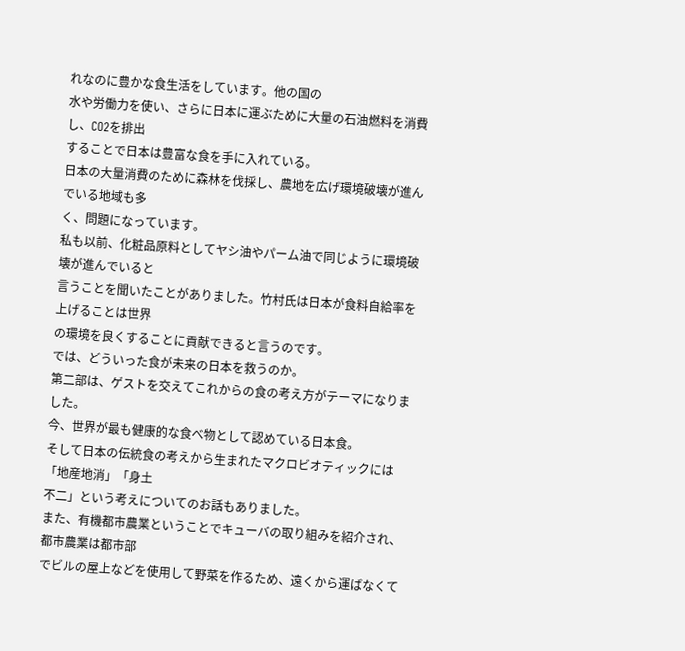れなのに豊かな食生活をしています。他の国の
水や労働力を使い、さらに日本に運ぶために大量の石油燃料を消費し、CO2を排出
することで日本は豊富な食を手に入れている。
日本の大量消費のために森林を伐採し、農地を広げ環境破壊が進んでいる地域も多
く、問題になっています。
私も以前、化粧品原料としてヤシ油やパーム油で同じように環境破壊が進んでいると
言うことを聞いたことがありました。竹村氏は日本が食料自給率を上げることは世界
の環境を良くすることに貢献できると言うのです。
では、どういった食が未来の日本を救うのか。
第二部は、ゲストを交えてこれからの食の考え方がテーマになりました。
今、世界が最も健康的な食べ物として認めている日本食。
そして日本の伝統食の考えから生まれたマクロビオティックには「地産地消」「身土
不二」という考えについてのお話もありました。
また、有機都市農業ということでキューバの取り組みを紹介され、都市農業は都市部
でビルの屋上などを使用して野菜を作るため、遠くから運ばなくて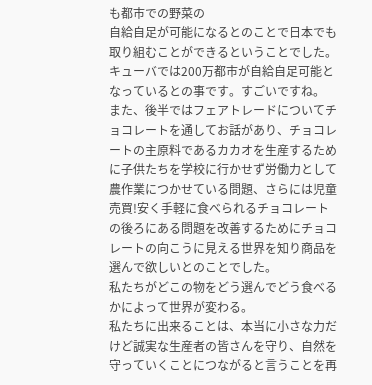も都市での野菜の
自給自足が可能になるとのことで日本でも取り組むことができるということでした。
キューバでは200万都市が自給自足可能となっているとの事です。すごいですね。
また、後半ではフェアトレードについてチョコレートを通してお話があり、チョコレ
ートの主原料であるカカオを生産するために子供たちを学校に行かせず労働力として
農作業につかせている問題、さらには児童売買!安く手軽に食べられるチョコレート
の後ろにある問題を改善するためにチョコレートの向こうに見える世界を知り商品を
選んで欲しいとのことでした。
私たちがどこの物をどう選んでどう食べるかによって世界が変わる。
私たちに出来ることは、本当に小さな力だけど誠実な生産者の皆さんを守り、自然を
守っていくことにつながると言うことを再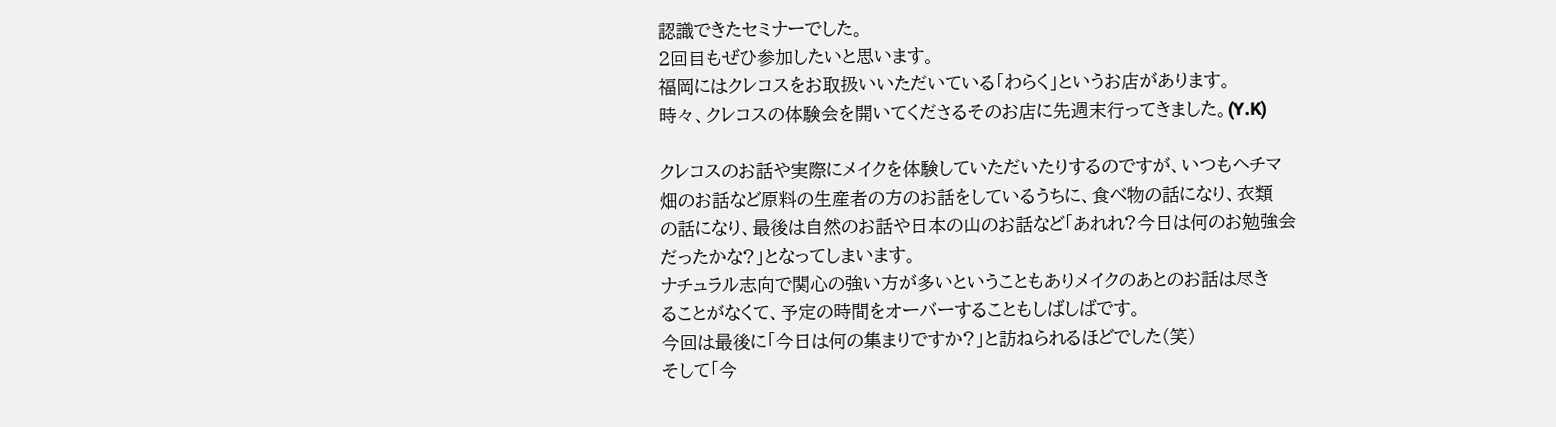認識できたセミナーでした。
2回目もぜひ参加したいと思います。
福岡にはクレコスをお取扱いいただいている「わらく」というお店があります。
時々、クレコスの体験会を開いてくださるそのお店に先週末行ってきました。(Y.K)

クレコスのお話や実際にメイクを体験していただいたりするのですが、いつもヘチマ
畑のお話など原料の生産者の方のお話をしているうちに、食べ物の話になり、衣類
の話になり、最後は自然のお話や日本の山のお話など「あれれ?今日は何のお勉強会
だったかな?」となってしまいます。
ナチュラル志向で関心の強い方が多いということもありメイクのあとのお話は尽き
ることがなくて、予定の時間をオーバーすることもしばしばです。
今回は最後に「今日は何の集まりですか?」と訪ねられるほどでした(笑)
そして「今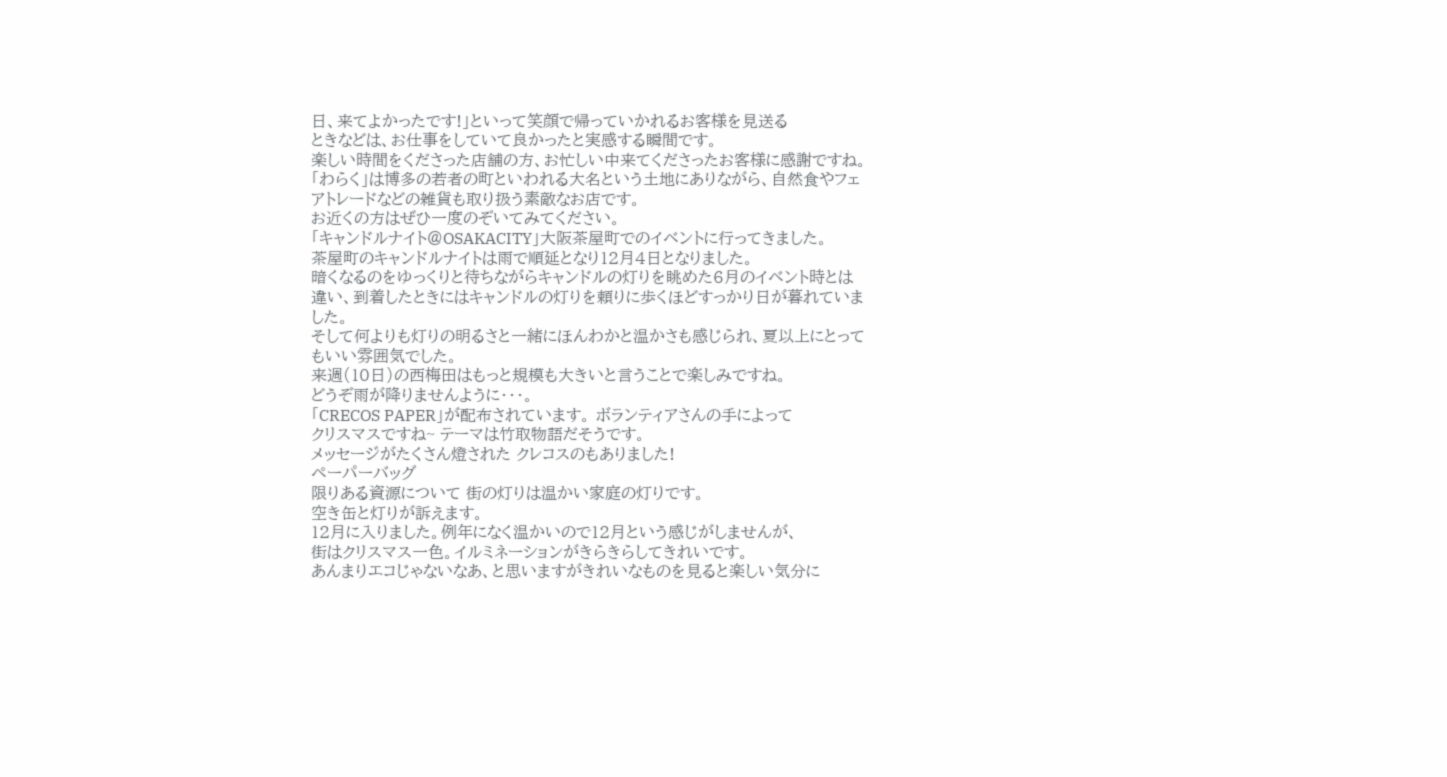日、来てよかったです!」といって笑顔で帰っていかれるお客様を見送る
ときなどは、お仕事をしていて良かったと実感する瞬間です。
楽しい時間をくださった店舗の方、お忙しい中来てくださったお客様に感謝ですね。
「わらく」は博多の若者の町といわれる大名という土地にありながら、自然食やフェ
アトレードなどの雑貨も取り扱う素敵なお店です。
お近くの方はぜひ一度のぞいてみてください。
「キャンドルナイト@OSAKACITY」大阪茶屋町でのイベントに行ってきました。
茶屋町のキャンドルナイトは雨で順延となり12月4日となりました。
暗くなるのをゆっくりと待ちながらキャンドルの灯りを眺めた6月のイベント時とは
違い、到着したときにはキャンドルの灯りを頼りに歩くほどすっかり日が暮れていま
した。
そして何よりも灯りの明るさと一緒にほんわかと温かさも感じられ、夏以上にとって
もいい雰囲気でした。
来週(10日)の西梅田はもっと規模も大きいと言うことで楽しみですね。
どうぞ雨が降りませんように・・・。
「CRECOS PAPER」が配布されています。 ボランティアさんの手によって
クリスマスですね~ テーマは竹取物語だそうです。
メッセージがたくさん燈された クレコスのもありました!
ペーパーバッグ
限りある資源について 街の灯りは温かい家庭の灯りです。
空き缶と灯りが訴えます。
12月に入りました。例年になく温かいので12月という感じがしませんが、
街はクリスマス一色。イルミネーションがきらきらしてきれいです。
あんまりエコじゃないなあ、と思いますがきれいなものを見ると楽しい気分に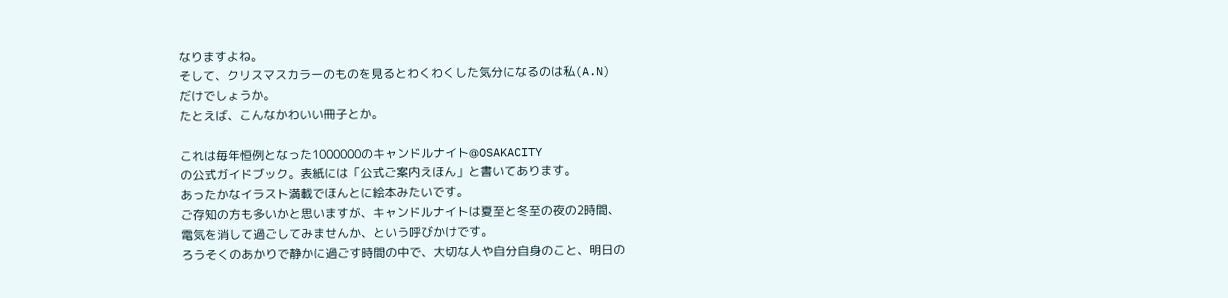なりますよね。
そして、クリスマスカラーのものを見るとわくわくした気分になるのは私(A.N)
だけでしょうか。
たとえば、こんなかわいい冊子とか。

これは毎年恒例となった1000000のキャンドルナイト@OSAKACITY
の公式ガイドブック。表紙には「公式ご案内えほん」と書いてあります。
あったかなイラスト満載でほんとに絵本みたいです。
ご存知の方も多いかと思いますが、キャンドルナイトは夏至と冬至の夜の2時間、
電気を消して過ごしてみませんか、という呼びかけです。
ろうそくのあかりで静かに過ごす時間の中で、大切な人や自分自身のこと、明日の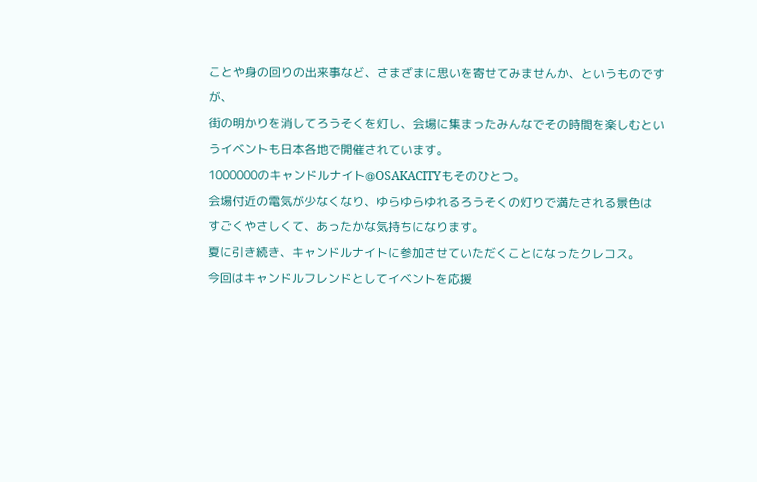ことや身の回りの出来事など、さまざまに思いを寄せてみませんか、というものです
が、
街の明かりを消してろうそくを灯し、会場に集まったみんなでその時間を楽しむとい
うイベントも日本各地で開催されています。
1000000のキャンドルナイト@OSAKACITYもそのひとつ。
会場付近の電気が少なくなり、ゆらゆらゆれるろうそくの灯りで満たされる景色は
すごくやさしくて、あったかな気持ちになります。
夏に引き続き、キャンドルナイトに参加させていただくことになったクレコス。
今回はキャンドルフレンドとしてイベントを応援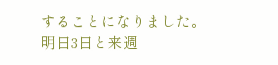することになりました。
明日3日と来週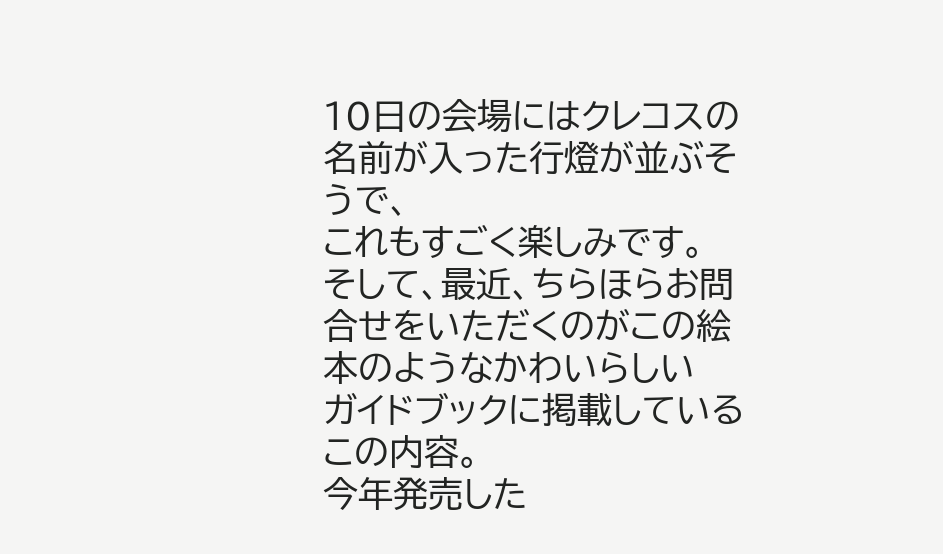10日の会場にはクレコスの名前が入った行燈が並ぶそうで、
これもすごく楽しみです。
そして、最近、ちらほらお問合せをいただくのがこの絵本のようなかわいらしい
ガイドブックに掲載しているこの内容。
今年発売した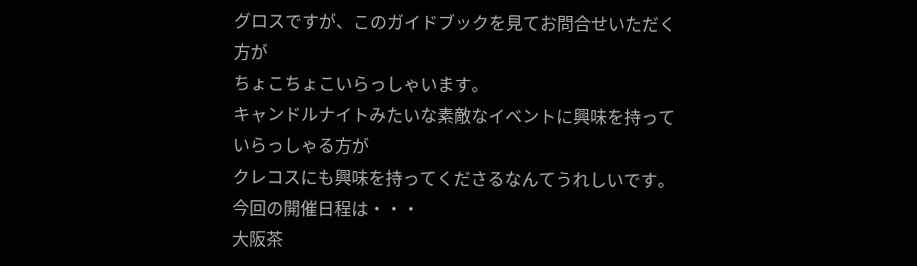グロスですが、このガイドブックを見てお問合せいただく方が
ちょこちょこいらっしゃいます。
キャンドルナイトみたいな素敵なイベントに興味を持っていらっしゃる方が
クレコスにも興味を持ってくださるなんてうれしいです。
今回の開催日程は・・・
大阪茶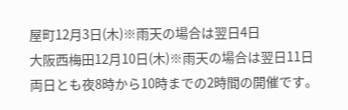屋町12月3日(木)※雨天の場合は翌日4日
大阪西梅田12月10日(木)※雨天の場合は翌日11日
両日とも夜8時から10時までの2時間の開催です。